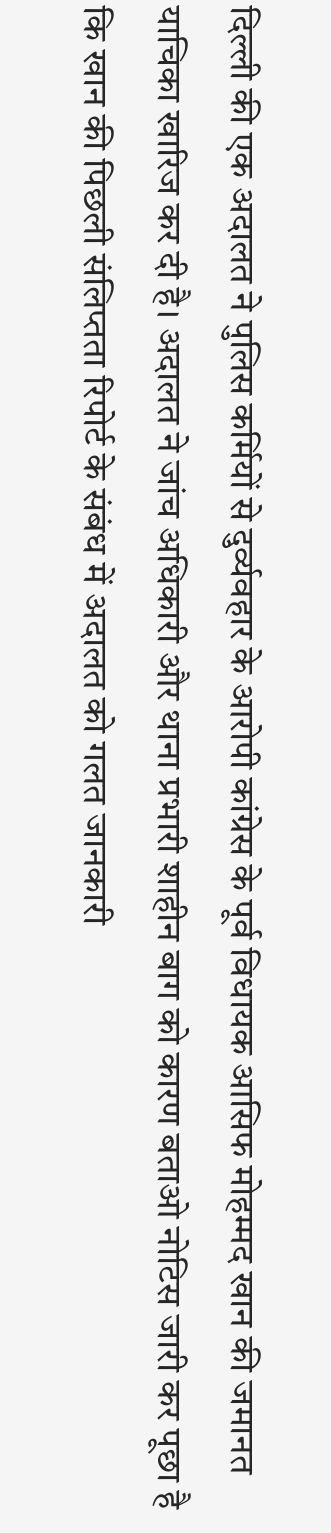दिल्ली की एक अदालत ने पुलिस कर्मियों से दुर्व्यवहार के आरोपी कांग्रेस के पूर्व विधायक आसिफ मोहम्मद खान की जमानत याचिका खारिज कर दी है। अदालत ने जांच अधिकारी और थाना प्रभारी शाहीन बाग को कारण बताओ नोटिस जारी कर पूछा है कि खान की पिछली संलिप्तता रिपोर्ट के संबंध में अदालत को गलत जानकारी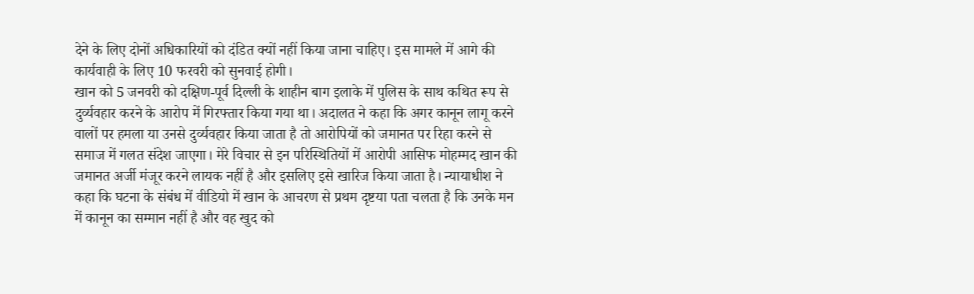देने के लिए दोनों अधिकारियों को दंडित क्यों नहीं किया जाना चाहिए। इस मामले में आगे की कार्यवाही के लिए 10 फरवरी को सुनवाई होगी।
खान को 5 जनवरी को दक्षिण-पूर्व दिल्ली के शाहीन बाग इलाके में पुलिस के साथ कथित रूप से दुर्व्यवहार करने के आरोप में गिरफ्तार किया गया था। अदालत ने कहा कि अगर कानून लागू करने वालों पर हमला या उनसे दुर्व्यवहार किया जाता है तो आरोपियों को जमानत पर रिहा करने से समाज में गलत संदेश जाएगा। मेरे विचार से इन परिस्थितियों में आरोपी आसिफ मोहम्मद खान की जमानत अर्जी मंजूर करने लायक नहीं है और इसलिए इसे खारिज किया जाता है। न्यायाधीश ने कहा कि घटना के संबंध में वीडियो में खान के आचरण से प्रथम दृष्टया पता चलता है कि उनके मन में कानून का सम्मान नहीं है और वह खुद को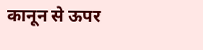कानून से ऊपर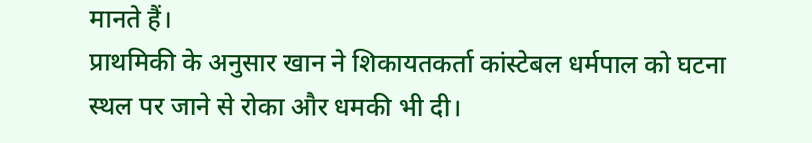मानते हैं।
प्राथमिकी के अनुसार खान ने शिकायतकर्ता कांस्टेबल धर्मपाल को घटना स्थल पर जाने से रोका और धमकी भी दी।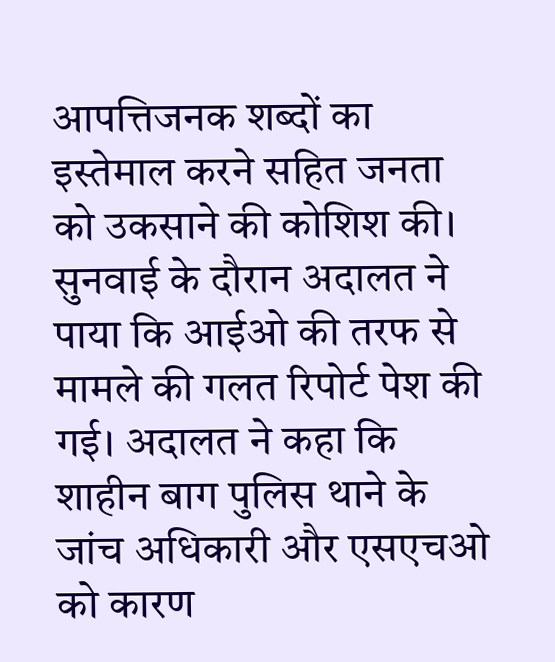आपत्तिजनक शब्दों का इस्तेमाल करने सहित जनता को उकसाने की कोशिश की। सुनवाई के दौरान अदालत ने पाया कि आईओ की तरफ से मामले की गलत रिपोर्ट पेश की गई। अदालत ने कहा कि शाहीन बाग पुलिस थाने के जांच अधिकारी और एसएचओ को कारण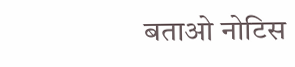बताओ नोटिस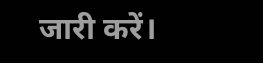जारी करें।